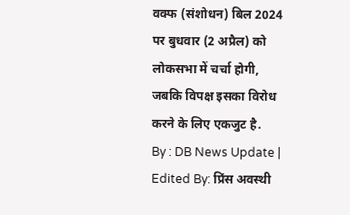वक्फ (संशोधन) बिल 2024 पर बुधवार (2 अप्रैल) को लोकसभा में चर्चा होगी, जबकि विपक्ष इसका विरोध करने के लिए एकजुट है.
By : DB News Update | Edited By: प्रिंस अवस्थी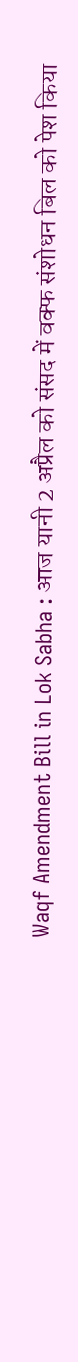Waqf Amendment Bill in Lok Sabha : आज यानी 2 अप्रैल को संसद में वक्फ संशोधन बिल को पेश किया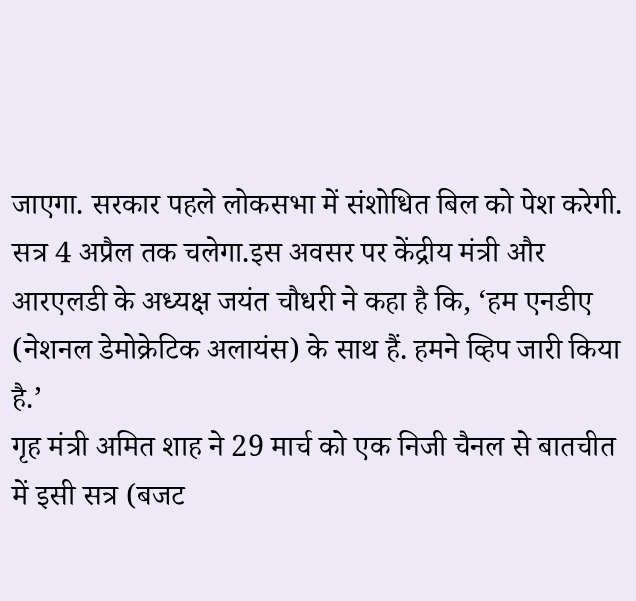जाएगा. सरकार पहले लोकसभा में संशोधित बिल को पेश करेगी. सत्र 4 अप्रैल तक चलेगा.इस अवसर पर केंद्रीय मंत्री और आरएलडी के अध्यक्ष जयंत चौधरी ने कहा है कि, ‘हम एनडीए (नेशनल डेमोक्रेटिक अलायंस) के साथ हैं. हमने व्हिप जारी किया है.’
गृह मंत्री अमित शाह ने 29 मार्च को एक निजी चैनल से बातचीत में इसी सत्र (बजट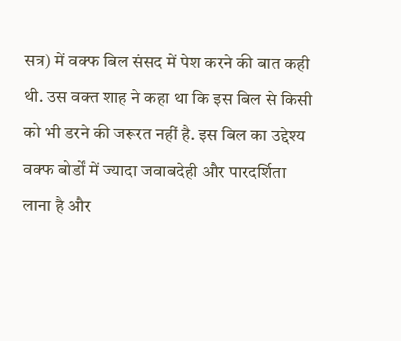सत्र) में वक्फ बिल संसद में पेश करने की बात कही थी. उस वक्त शाह ने कहा था कि इस बिल से किसी को भी डरने की जरूरत नहीं है. इस बिल का उद्देश्य वक्फ बोर्डों में ज्यादा जवाबदेही और पारदर्शिता लाना है और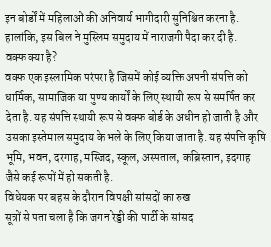इन बोर्डों में महिलाओं की अनिवार्य भागीदारी सुनिश्चित करना है. हालांकि, इस बिल ने मुस्लिम समुदाय में नाराजगी पैदा कर दी है.
वक्फ क्या है?
वक्फ एक इस्लामिक परंपरा है जिसमें कोई व्यक्ति अपनी संपत्ति को धार्मिक, सामाजिक या पुण्य कार्यों के लिए स्थायी रूप से समर्पित कर देता है. यह संपत्ति स्थायी रूप से वक्फ बोर्ड के अधीन हो जाती है और उसका इस्तेमाल समुदाय के भले के लिए किया जाता है. यह संपत्ति कृषि भूमि, भवन, दरगाह, मस्जिद, स्कूल, अस्पताल, कब्रिस्तान, इदगाह जैसे कई रूपों में हो सकती है.
विधेयक पर बहस के दौरान विपक्षी सांसदों का रुख
सूत्रों से पता चला है कि जगन रेड्डी की पार्टी के सांसद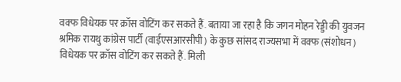वक्फ विधेयक पर क्रॉस वोटिंग कर सकते हैं. बताया जा रहा है कि जगन मोहन रेड्डी की युवजन श्रमिक रायथु कांग्रेस पार्टी (वाईएसआरसीपी) के कुछ सांसद राज्यसभा में वक्फ (संशोधन) विधेयक पर क्रॉस वोटिंग कर सकते हैं. मिली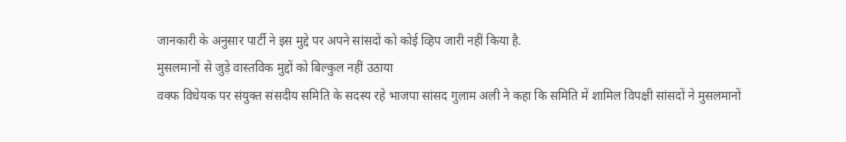जानकारी के अनुसार पार्टी ने इस मुद्दे पर अपने सांसदों को कोई व्हिप जारी नहीं किया है.
मुसलमानों से जुड़े वास्तविक मुद्दों को बिल्कुल नहीं उठाया
वक्फ विधेयक पर संयुक्त संसदीय समिति के सदस्य रहे भाजपा सांसद गुलाम अली ने कहा कि समिति में शामिल विपक्षी सांसदों ने मुसलमानों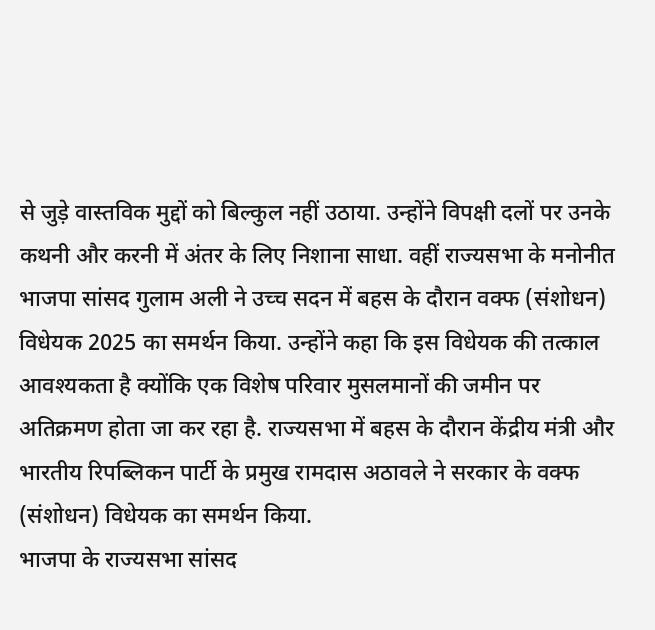से जुड़े वास्तविक मुद्दों को बिल्कुल नहीं उठाया. उन्होंने विपक्षी दलों पर उनके कथनी और करनी में अंतर के लिए निशाना साधा. वहीं राज्यसभा के मनोनीत भाजपा सांसद गुलाम अली ने उच्च सदन में बहस के दौरान वक्फ (संशोधन) विधेयक 2025 का समर्थन किया. उन्होंने कहा कि इस विधेयक की तत्काल आवश्यकता है क्योंकि एक विशेष परिवार मुसलमानों की जमीन पर अतिक्रमण होता जा कर रहा है. राज्यसभा में बहस के दौरान केंद्रीय मंत्री और भारतीय रिपब्लिकन पार्टी के प्रमुख रामदास अठावले ने सरकार के वक्फ (संशोधन) विधेयक का समर्थन किया.
भाजपा के राज्यसभा सांसद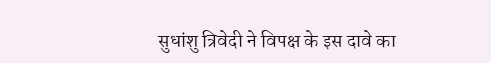सुधांशु त्रिवेदी ने विपक्ष के इस दावे का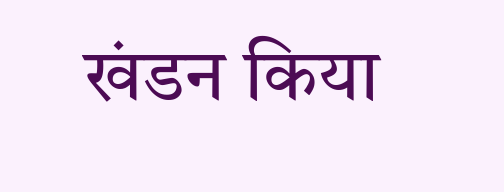खंडन किया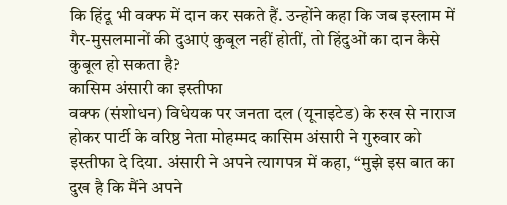कि हिंदू भी वक्फ में दान कर सकते हैं. उन्होंने कहा कि जब इस्लाम में गैर-मुसलमानों की दुआएं कुबूल नहीं होतीं, तो हिंदुओं का दान कैसे कुबूल हो सकता है?
कासिम अंसारी का इस्तीफा
वक्फ (संशोधन) विधेयक पर जनता दल (यूनाइटेड) के रुख से नाराज होकर पार्टी के वरिष्ठ नेता मोहम्मद कासिम अंसारी ने गुरुवार को इस्तीफा दे दिया. अंसारी ने अपने त्यागपत्र में कहा, “मुझे इस बात का दुख है कि मैंने अपने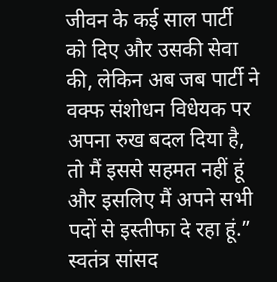जीवन के कई साल पार्टी को दिए और उसकी सेवा की, लेकिन अब जब पार्टी ने वक्फ संशोधन विधेयक पर अपना रुख बदल दिया है, तो मैं इससे सहमत नहीं हूं और इसलिए मैं अपने सभी पदों से इस्तीफा दे रहा हूं.”
स्वतंत्र सांसद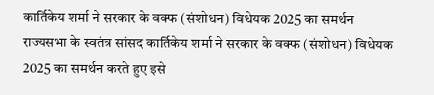कार्तिकेय शर्मा ने सरकार के वक्फ (संशोधन) विधेयक 2025 का समर्थन
राज्यसभा के स्वतंत्र सांसद कार्तिकेय शर्मा ने सरकार के वक्फ (संशोधन) विधेयक 2025 का समर्थन करते हुए इसे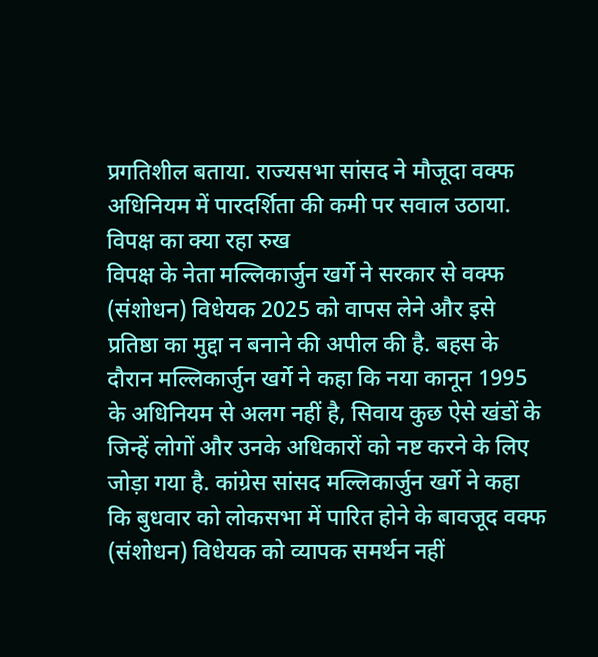प्रगतिशील बताया. राज्यसभा सांसद ने मौजूदा वक्फ अधिनियम में पारदर्शिता की कमी पर सवाल उठाया.
विपक्ष का क्या रहा रुख
विपक्ष के नेता मल्लिकार्जुन खर्गे ने सरकार से वक्फ (संशोधन) विधेयक 2025 को वापस लेने और इसे प्रतिष्ठा का मुद्दा न बनाने की अपील की है. बहस के दौरान मल्लिकार्जुन खर्गे ने कहा कि नया कानून 1995 के अधिनियम से अलग नहीं है, सिवाय कुछ ऐसे खंडों के जिन्हें लोगों और उनके अधिकारों को नष्ट करने के लिए जोड़ा गया है. कांग्रेस सांसद मल्लिकार्जुन खर्गे ने कहा कि बुधवार को लोकसभा में पारित होने के बावजूद वक्फ (संशोधन) विधेयक को व्यापक समर्थन नहीं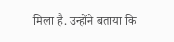मिला है. उन्होंने बताया कि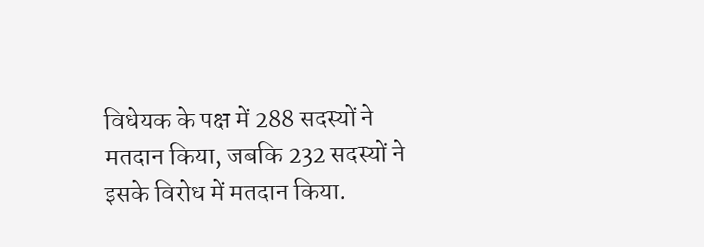विधेयक के पक्ष में 288 सदस्यों ने मतदान किया, जबकि 232 सदस्यों ने इसके विरोध में मतदान किया.